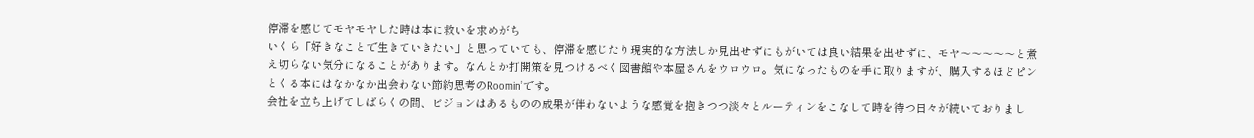停滞を感じてモヤモヤした時は本に救いを求めがち
いくら「好きなことで生きていきたい」と思っていても、停滞を感じたり現実的な方法しか見出せずにもがいては良い結果を出せずに、モヤ〜〜〜〜〜と煮え切らない気分になることがあります。なんとか打開策を見つけるべく図書館や本屋さんをウロウロ。気になったものを手に取りますが、購入するほどピンとくる本にはなかなか出会わない節約思考のRoomin’です。
会社を立ち上げてしばらくの間、ビジョンはあるものの成果が伴わないような感覚を抱きつつ淡々とルーティンをこなして時を待つ日々が続いておりまし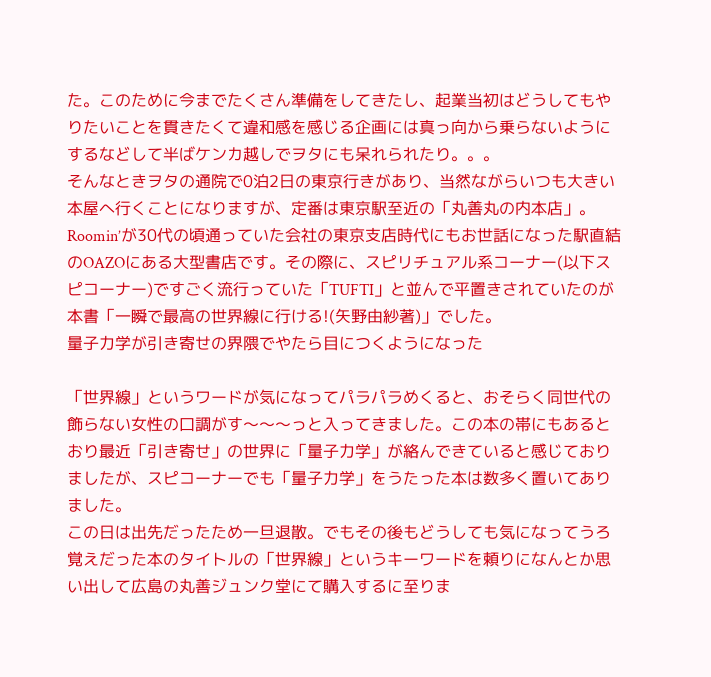た。このために今までたくさん準備をしてきたし、起業当初はどうしてもやりたいことを貫きたくて違和感を感じる企画には真っ向から乗らないようにするなどして半ばケンカ越しでヲタにも呆れられたり。。。
そんなときヲタの通院で0泊2日の東京行きがあり、当然ながらいつも大きい本屋へ行くことになりますが、定番は東京駅至近の「丸善丸の内本店」。Roomin’が30代の頃通っていた会社の東京支店時代にもお世話になった駅直結のOAZOにある大型書店です。その際に、スピリチュアル系コーナー(以下スピコーナー)ですごく流行っていた「TUFTI」と並んで平置きされていたのが本書「一瞬で最高の世界線に行ける!(矢野由紗著)」でした。
量子力学が引き寄せの界隈でやたら目につくようになった

「世界線」というワードが気になってパラパラめくると、おそらく同世代の飾らない女性の口調がす〜〜〜っと入ってきました。この本の帯にもあるとおり最近「引き寄せ」の世界に「量子力学」が絡んできていると感じておりましたが、スピコーナーでも「量子力学」をうたった本は数多く置いてありました。
この日は出先だったため一旦退散。でもその後もどうしても気になってうろ覚えだった本のタイトルの「世界線」というキーワードを頼りになんとか思い出して広島の丸善ジュンク堂にて購入するに至りま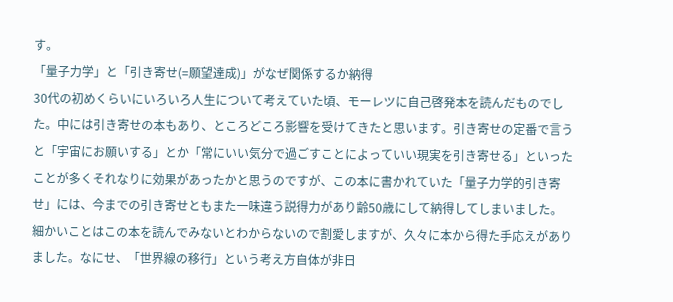す。
「量子力学」と「引き寄せ(=願望達成)」がなぜ関係するか納得
30代の初めくらいにいろいろ人生について考えていた頃、モーレツに自己啓発本を読んだものでした。中には引き寄せの本もあり、ところどころ影響を受けてきたと思います。引き寄せの定番で言うと「宇宙にお願いする」とか「常にいい気分で過ごすことによっていい現実を引き寄せる」といったことが多くそれなりに効果があったかと思うのですが、この本に書かれていた「量子力学的引き寄せ」には、今までの引き寄せともまた一味違う説得力があり齢50歳にして納得してしまいました。
細かいことはこの本を読んでみないとわからないので割愛しますが、久々に本から得た手応えがありました。なにせ、「世界線の移行」という考え方自体が非日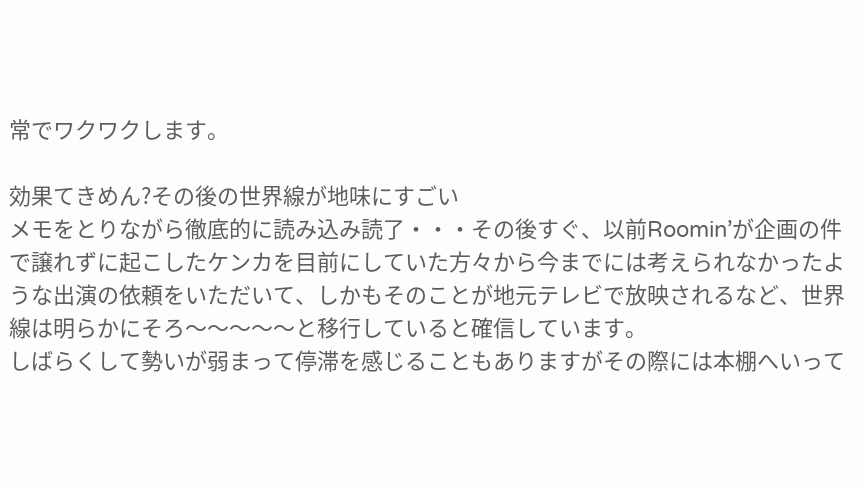常でワクワクします。

効果てきめん?その後の世界線が地味にすごい
メモをとりながら徹底的に読み込み読了・・・その後すぐ、以前Roomin’が企画の件で譲れずに起こしたケンカを目前にしていた方々から今までには考えられなかったような出演の依頼をいただいて、しかもそのことが地元テレビで放映されるなど、世界線は明らかにそろ〜〜〜〜〜と移行していると確信しています。
しばらくして勢いが弱まって停滞を感じることもありますがその際には本棚へいって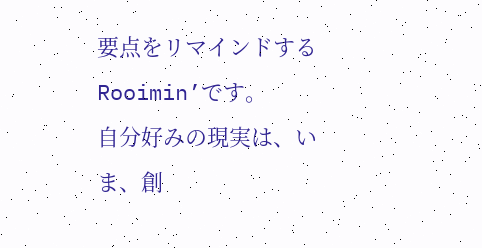要点をリマインドするRooimin’です。
自分好みの現実は、いま、創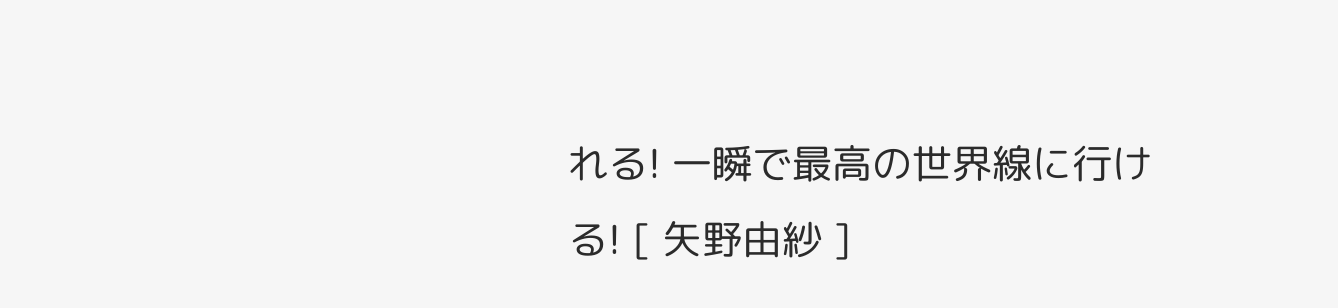れる! 一瞬で最高の世界線に行ける! [ 矢野由紗 ]